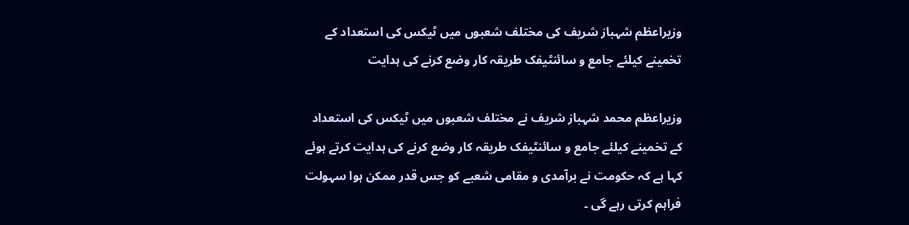وزیراعظم شہباز شریف کی مختلف شعبوں میں ٹیکس کی استعداد کے تخمینے کیلئے جامع و سائنٹیفک طریقہ کار وضع کرنے کی ہدایت

وزیراعظم محمد شہباز شریف نے مختلف شعبوں میں ٹیکس کی استعداد کے تخمینے کیلئے جامع و سائنٹیفک طریقہ کار وضع کرنے کی ہدایت کرتے ہوئے کہا ہے کہ حکومت نے برآمدی و مقامی شعبے کو جس قدر ممکن ہوا سہولت فراہم کرتی رہے گی ۔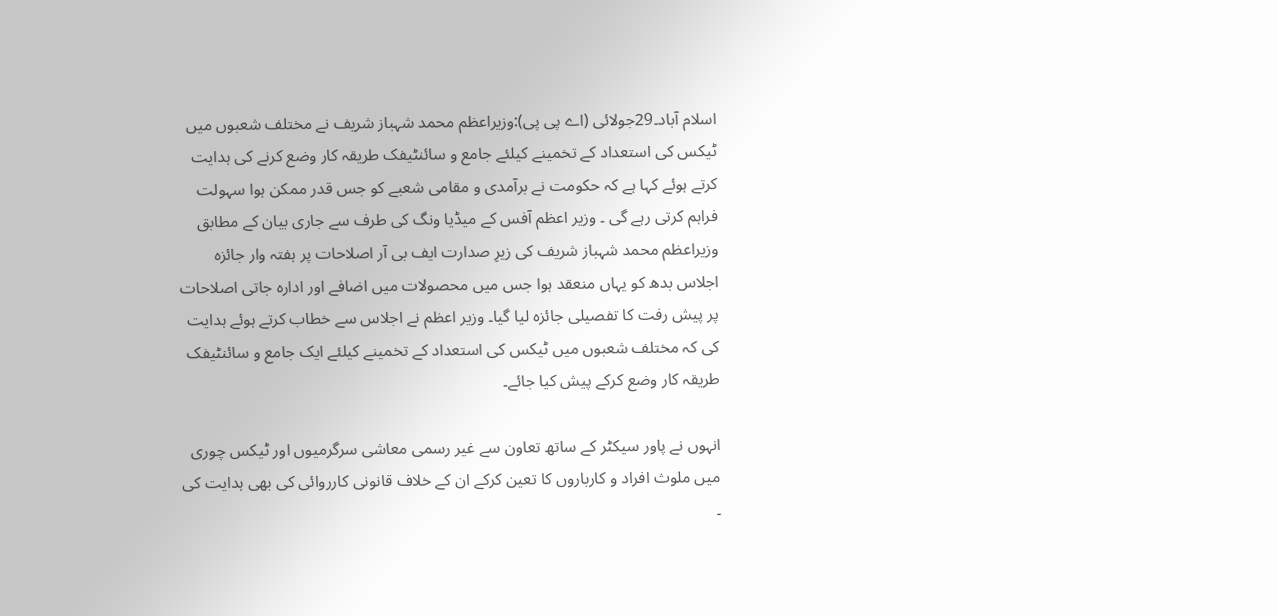اسلام آباد۔29جولائی (اے پی پی):وزیراعظم محمد شہباز شریف نے مختلف شعبوں میں ٹیکس کی استعداد کے تخمینے کیلئے جامع و سائنٹیفک طریقہ کار وضع کرنے کی ہدایت کرتے ہوئے کہا ہے کہ حکومت نے برآمدی و مقامی شعبے کو جس قدر ممکن ہوا سہولت فراہم کرتی رہے گی ۔ وزیر اعظم آفس کے میڈیا ونگ کی طرف سے جاری بیان کے مطابق وزیراعظم محمد شہباز شریف کی زیرِ صدارت ایف بی آر اصلاحات پر ہفتہ وار جائزہ اجلاس بدھ کو یہاں منعقد ہوا جس میں محصولات میں اضافے اور ادارہ جاتی اصلاحات پر پیش رفت کا تفصیلی جائزہ لیا گیا۔ وزیر اعظم نے اجلاس سے خطاب کرتے ہوئے ہدایت کی کہ مختلف شعبوں میں ٹیکس کی استعداد کے تخمینے کیلئے ایک جامع و سائنٹیفک طریقہ کار وضع کرکے پیش کیا جائے۔

انہوں نے پاور سیکٹر کے ساتھ تعاون سے غیر رسمی معاشی سرگرمیوں اور ٹیکس چوری میں ملوث افراد و کارباروں کا تعین کرکے ان کے خلاف قانونی کارروائی کی بھی ہدایت کی ۔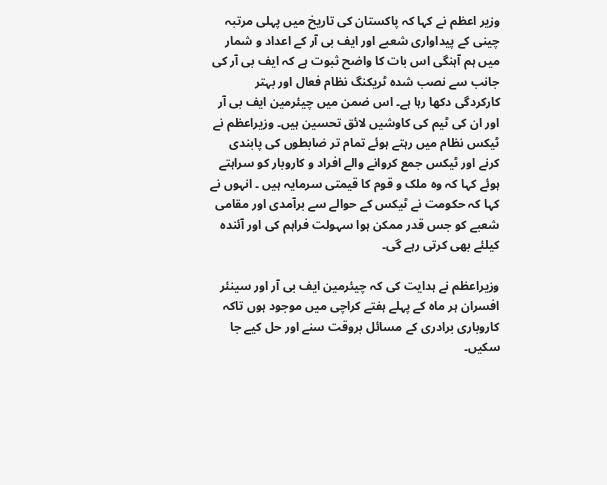وزیر اعظم نے کہا کہ پاکستان کی تاریخ میں پہلی مرتبہ چینی کے پیداواری شعبے اور ایف بی آر کے اعداد و شمار میں ہم آہنگی اس بات کا واضح ثبوت ہے کہ ایف بی آر کی جانب سے نصب شدہ ٹریکنگ نظام فعال اور بہتر کارکردگی دکھا رہا ہے۔ اس ضمن میں چیئرمین ایف بی آر اور ان کی ٹیم کی کاوشیں لائق تحسین ہیں۔ وزیراعظم نے ٹیکس نظام میں رہتے ہوئے تمام تر ضابطوں کی پابندی کرنے اور ٹیکس جمع کروانے والے افراد و کاروبار کو سراہتے ہوئے کہا کہ وہ ملک و قوم کا قیمتی سرمایہ ہیں ۔ انہوں نے کہا کہ حکومت نے ٹیکس کے حوالے سے برآمدی اور مقامی شعبے کو جس قدر ممکن ہوا سہولت فراہم کی اور آئندہ کیلئے بھی کرتی رہے گی۔

وزیراعظم نے ہدایت کی کہ چیئرمین ایف بی آر اور سینئر افسران ہر ماہ کے پہلے ہفتے کراچی میں موجود ہوں تاکہ کاروباری برادری کے مسائل بروقت سنے اور حل کیے جا سکیں۔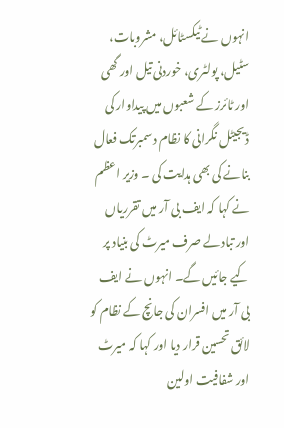انہوں نے ٹیکسٹائل، مشروبات، سٹیل، پولٹری، خوردنی تیل اور گھی اور ٹائرز کے شعبوں میں پیداوار کی ڈیجیٹل نگرانی کا نظام دسمبرتک فعال بنانے کی بھی ہدایت کی ۔ وزیر اعظم نے کہا کہ ایف بی آر میں تقرریاں اور تبادلے صرف میرٹ کی بنیاد پر کیے جائیں گے۔ انہوں نے ایف بی آر میں افسران کی جانچ کے نظام کو لائق تحسین قرار دیا اور کہا کہ میرٹ اور شفافیت اولین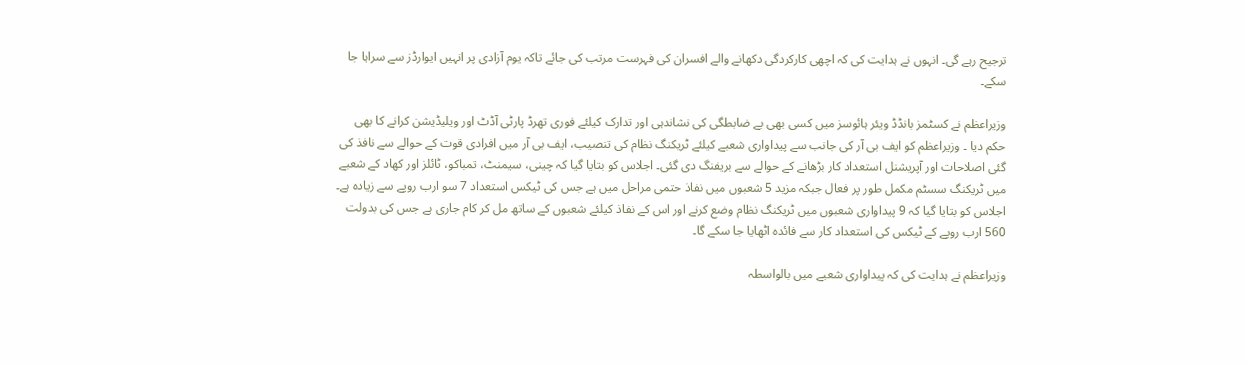ترجیح رہے گی۔ انہوں نے ہدایت کی کہ اچھی کارکردگی دکھانے والے افسران کی فہرست مرتب کی جائے تاکہ یوم آزادی پر انہیں ایوارڈز سے سراہا جا سکے۔

وزیراعظم نے کسٹمز بانڈڈ ویئر ہائوسز میں کسی بھی بے ضابطگی کی نشاندہی اور تدارک کیلئے فوری تھرڈ پارٹی آڈٹ اور ویلیڈیشن کرانے کا بھی حکم دیا ۔ وزیراعظم کو ایف بی آر کی جانب سے پیداواری شعبے کیلئے ٹریکنگ نظام کی تنصیب، ایف بی آر میں افرادی قوت کے حوالے سے نافذ کی گئی اصلاحات اور آپریشنل استعداد کار بڑھانے کے حوالے سے بریفنگ دی گئی۔ اجلاس کو بتایا گیا کہ چینی، سیمنٹ، تمباکو، ٹائلز اور کھاد کے شعبے میں ٹریکنگ سسٹم مکمل طور پر فعال جبکہ مزید 5 شعبوں میں نفاذ حتمی مراحل میں ہے جس کی ٹیکس استعداد 7 سو ارب روپے سے زیادہ ہے۔ اجلاس کو بتایا گیا کہ 9 پیداواری شعبوں میں ٹریکنگ نظام وضع کرنے اور اس کے نفاذ کیلئے شعبوں کے ساتھ مل کر کام جاری ہے جس کی بدولت 560 ارب روپے کے ٹیکس کی استعداد کار سے فائدہ اٹھایا جا سکے گا۔

وزیراعظم نے ہدایت کی کہ پیداواری شعبے میں بالواسطہ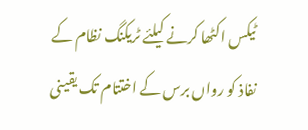ٹیکس اکٹھا کرنے کیلئے ٹریکنگ نظام کے نفاذ کو رواں برس کے اختتام تک یقینی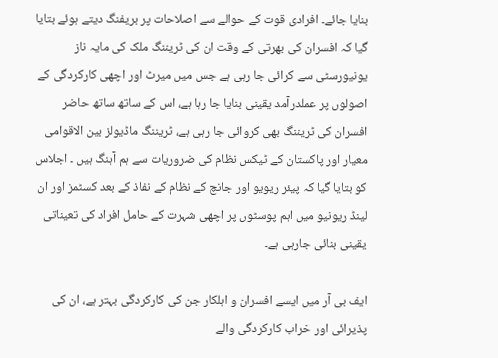بنایا جائے۔ افرادی قوت کے حوالے سے اصلاحات پر بریفنگ دیتے ہوئے بتایا گیا کہ افسران کی بھرتی کے وقت ان کی ٹریننگ ملک کی مایہ ناز یونیورسٹی سے کرائی جا رہی ہے جس میں میرٹ اور اچھی کارکردگی کے اصولوں پر عملدرآمد یقینی بنایا جا رہا ہے، اس کے ساتھ ساتھ حاضر افسران کی ٹریننگ بھی کروائی جا رہی ہے، ٹریننگ ماڈیولز بین الاقوامی معیار اور پاکستان کے ٹیکس نظام کی ضروریات سے ہم آہنگ ہیں ۔ اجلاس کو بتایا گیا کہ پیئر ریویو اور جانچ کے نظام کے نفاذ کے بعد کسٹمز اور ان لینڈ ریونیو میں اہم پوسٹوں پر اچھی شہرت کے حامل افراد کی تعیناتی یقینی بنائی جارہی ہے۔

ایف بی آر میں ایسے افسران و اہلکار جن کی کارکردگی بہتر ہے، ان کی پذیرائی اور خراب کارکردگی والے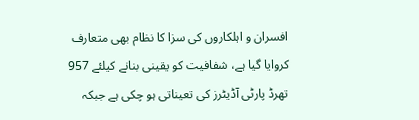افسران و اہلکاروں کی سزا کا نظام بھی متعارف کروایا گیا ہے، شفافیت کو یقینی بنانے کیلئے 957 تھرڈ پارٹی آڈیٹرز کی تعیناتی ہو چکی ہے جبکہ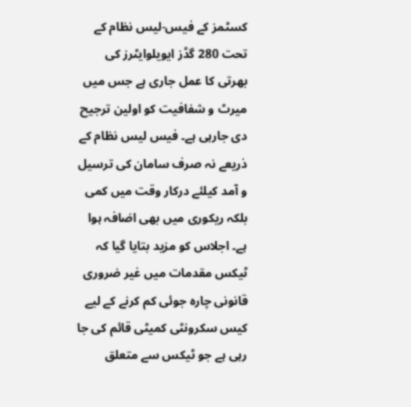کسٹمز کے فیس-لیس نظام کے تحت 280 گڈز ایویلوایٹرز کی بھرتی کا عمل جاری ہے جس میں میرٹ و شفافیت کو اولین ترجیح دی جارہی ہے۔ فیس لیس نظام کے ذریعے نہ صرف سامان کی ترسیل و آمد کیلئے درکار وقت میں کمی بلکہ ریکوری میں بھی اضافہ ہوا ہے۔ اجلاس کو مزید بتایا گیا کہ ٹیکس مقدمات میں غیر ضروری قانونی چارہ جوئی کم کرنے کے لیے کیس سکرونٹی کمیٹی قائم کی جا رہی ہے جو ٹیکس سے متعلق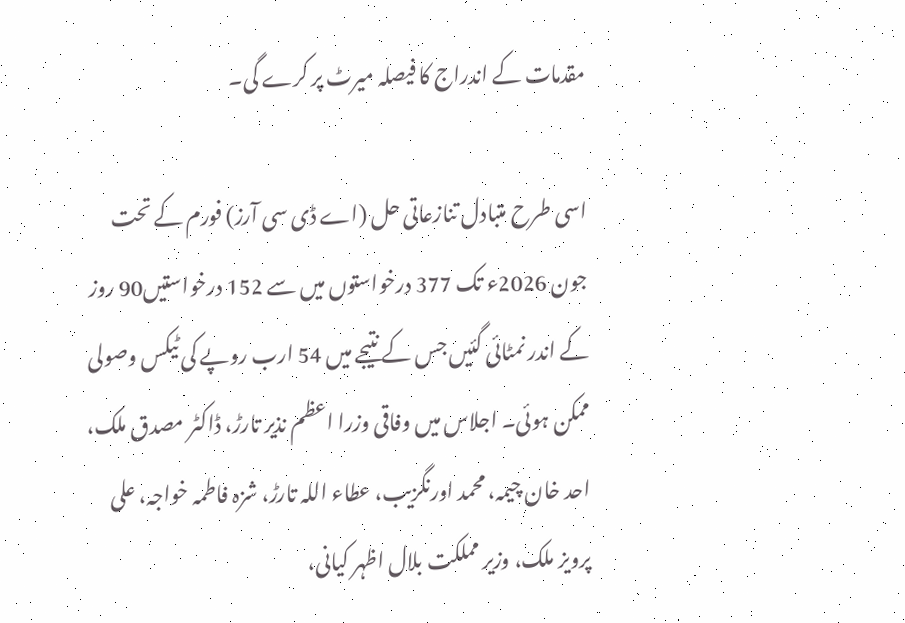مقدمات کے اندراج کا فیصلہ میرٹ پر کرے گی۔

اسی طرح متبادل تنازعاتی حل (اے ڈی سی آرز) فورم کے تحت جون 2026ء تک 377 درخواستوں میں سے 152 درخواستیں90 روز کے اندر نمٹائی گئیں جس کے نتیجے میں 54 ارب روپے کی ٹیکس وصولی ممکن ہوئی۔ اجلاس میں وفاقی وزرا اعظم نذیر تارڑ، ڈاکٹر مصدق ملک، احد خان چیمہ، محمد اورنگزیب، عطاء اللہ تارڑ، شزہ فاطمہ خواجہ، علی پرویز ملک، وزیر مملکت بلال اظہر کیانی،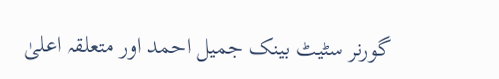گورنر سٹیٹ بینک جمیل احمد اور متعلقہ اعلیٰ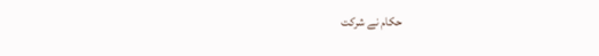حکام نے شرکت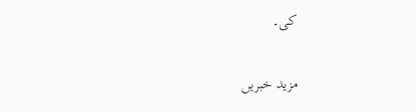کی۔

مزید خبریں